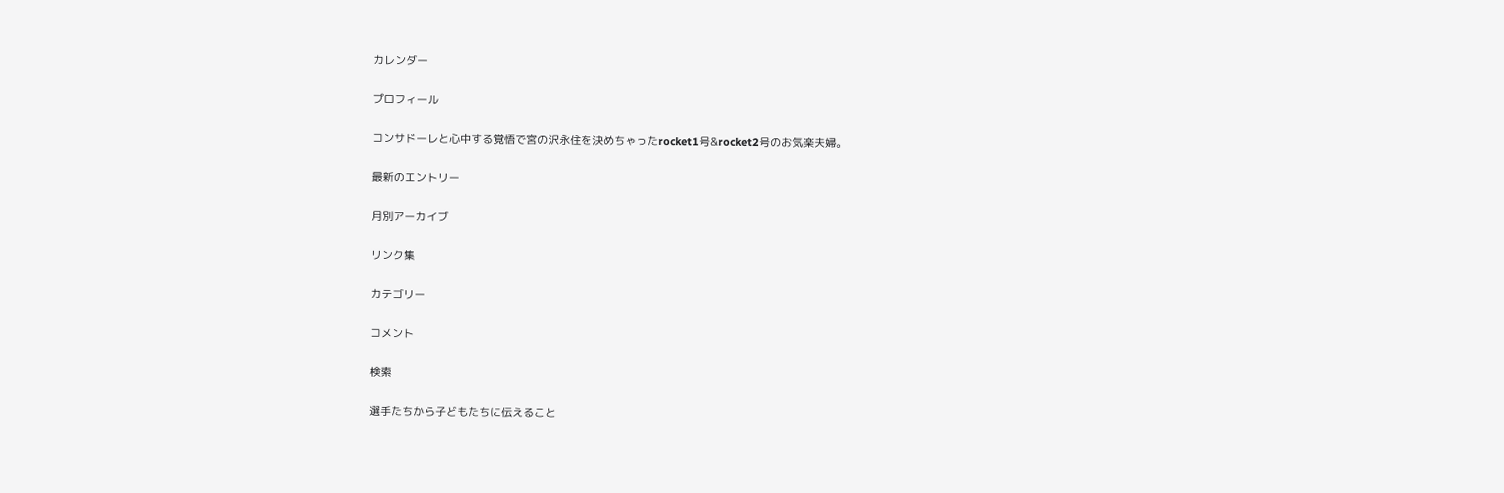カレンダー

プロフィール

コンサドーレと心中する覚悟で宮の沢永住を決めちゃったrocket1号&rocket2号のお気楽夫婦。

最新のエントリー

月別アーカイブ

リンク集

カテゴリー

コメント

検索

選手たちから子どもたちに伝えること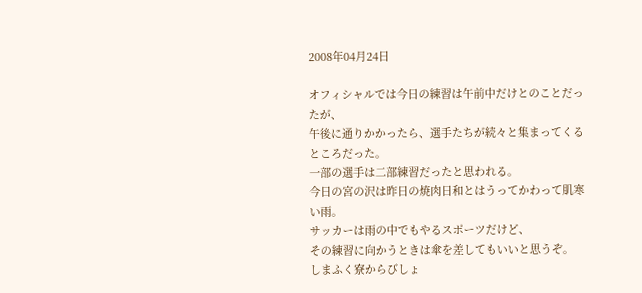2008年04月24日

オフィシャルでは今日の練習は午前中だけとのことだったが、
午後に通りかかったら、選手たちが続々と集まってくるところだった。
一部の選手は二部練習だったと思われる。
今日の宮の沢は昨日の焼肉日和とはうってかわって肌寒い雨。
サッカーは雨の中でもやるスポーツだけど、
その練習に向かうときは傘を差してもいいと思うぞ。
しまふく寮からびしょ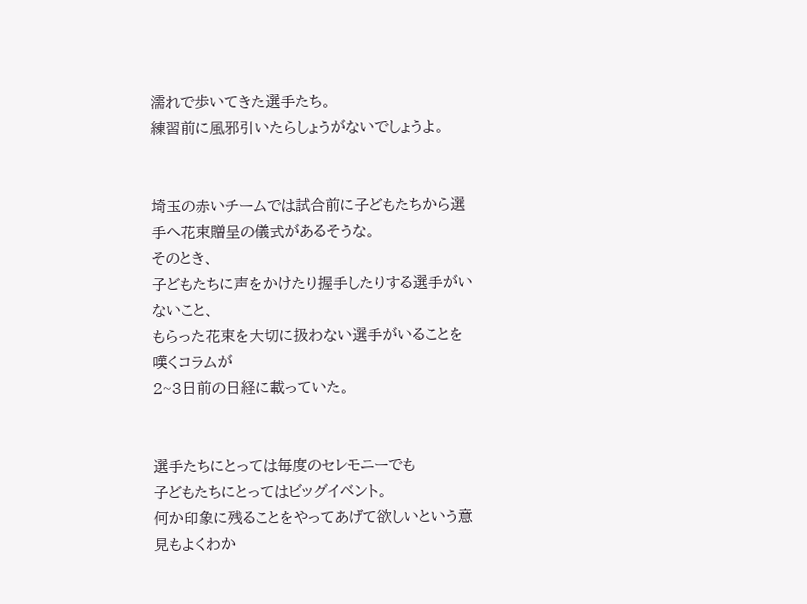濡れで歩いてきた選手たち。
練習前に風邪引いたらしょうがないでしょうよ。


埼玉の赤いチームでは試合前に子どもたちから選手へ花束贈呈の儀式があるそうな。
そのとき、
子どもたちに声をかけたり握手したりする選手がいないこと、
もらった花束を大切に扱わない選手がいることを嘆くコラムが
2~3日前の日経に載っていた。


選手たちにとっては毎度のセレモニーでも
子どもたちにとってはビッグイベント。
何か印象に残ることをやってあげて欲しいという意見もよくわか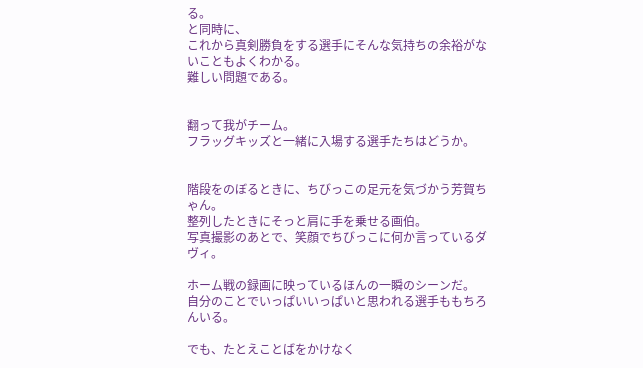る。
と同時に、
これから真剣勝負をする選手にそんな気持ちの余裕がないこともよくわかる。
難しい問題である。


翻って我がチーム。
フラッグキッズと一緒に入場する選手たちはどうか。


階段をのぼるときに、ちびっこの足元を気づかう芳賀ちゃん。
整列したときにそっと肩に手を乗せる画伯。
写真撮影のあとで、笑顔でちびっこに何か言っているダヴィ。

ホーム戦の録画に映っているほんの一瞬のシーンだ。
自分のことでいっぱいいっぱいと思われる選手ももちろんいる。

でも、たとえことばをかけなく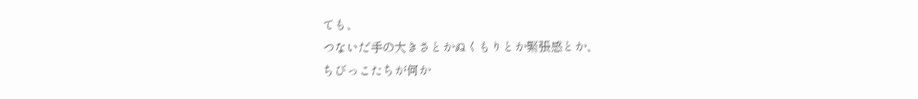ても、
つないだ手の大きさとかぬくもりとか緊張感とか、
ちびっこたちが何か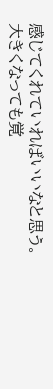感じてくれていればいいなと思う。
大きくなっても覚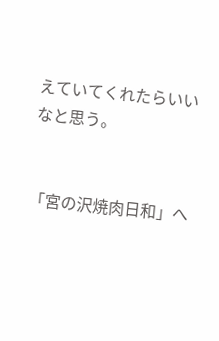えていてくれたらいいなと思う。


「宮の沢焼肉日和」へ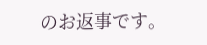のお返事です。